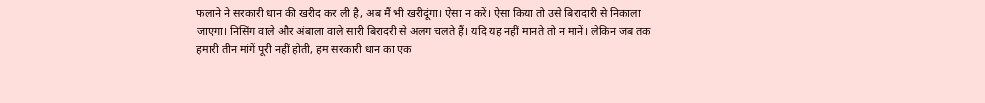फलाने ने सरकारी धान की खरीद कर ली है, अब मैं भी खरीदूंगा। ऐसा न करें। ऐसा किया तो उसे बिरादारी से निकाला जाएगा। निसिंग वाले और अंबाला वाले सारी बिरादरी से अलग चलते हैं। यदि यह नहीं मानते तो न मानें। लेकिन जब तक हमारी तीन मांगें पूरी नहीं होती, हम सरकारी धान का एक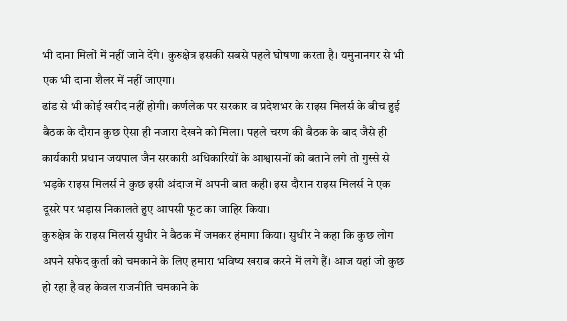भी दाना मिलों में नहीं जाने देंगे। कुरुक्षेत्र इसकी सबसे पहले घोषणा करता है। यमुनानगर से भी एक भी दाना शैलर में नहीं जाएगा।
ढांड से भी कोई खरीद नहीं होगी। कर्णलेक पर सरकार व प्रदेशभर के राइस मिलर्स के बीच हुई बैठक के दौरान कुछ ऐसा ही नजारा देखने को मिला। पहले चरण की बैठक के बाद जैसे ही कार्यकारी प्रधान जयपाल जैन सरकारी अधिकारियों के आश्वासनों को बताने लगे तो गुस्से से भड़के राइस मिलर्स ने कुछ इसी अंदाज में अपनी बात कही। इस दौरान राइस मिलर्स ने एक दूसरे पर भड़ास निकालते हुए आपसी फूट का जाहिर किया।
कुरुक्षेत्र के राइस मिलर्स सुधीर ने बैठक में जमकर हंमागा किया। सुधीर ने कहा कि कुछ लोग अपने सफेद कुर्ता को चमकाने के लिए हमारा भविष्य खराब करने में लगे हैं। आज यहां जो कुछ हो रहा है वह केवल राजनीति चमकाने के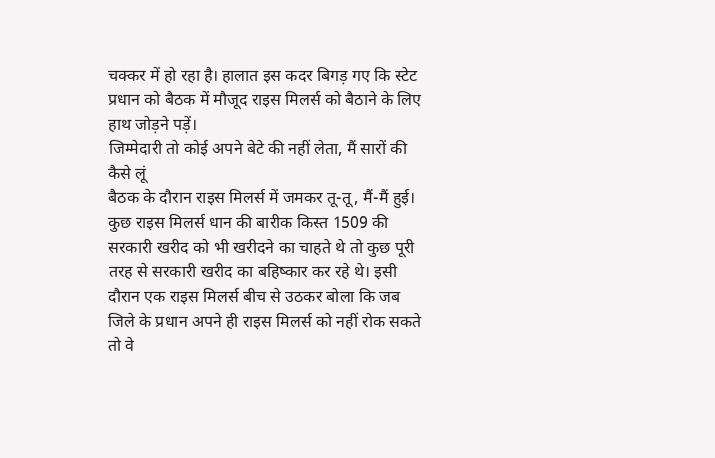चक्कर में हो रहा है। हालात इस कदर बिगड़ गए कि स्टेट प्रधान को बैठक में मौजूद राइस मिलर्स को बैठाने के लिए हाथ जोड़ने पड़ें।
जिम्मेदारी तो कोई अपने बेटे की नहीं लेता, मैं सारों की कैसे लूं
बैठक के दौरान राइस मिलर्स में जमकर तू-तू, मैं-मैं हुई। कुछ राइस मिलर्स धान की बारीक किस्त 1509 की सरकारी खरीद को भी खरीदने का चाहते थे तो कुछ पूरी तरह से सरकारी खरीद का बहिष्कार कर रहे थे। इसी दौरान एक राइस मिलर्स बीच से उठकर बोला कि जब जिले के प्रधान अपने ही राइस मिलर्स को नहीं रोक सकते तो वे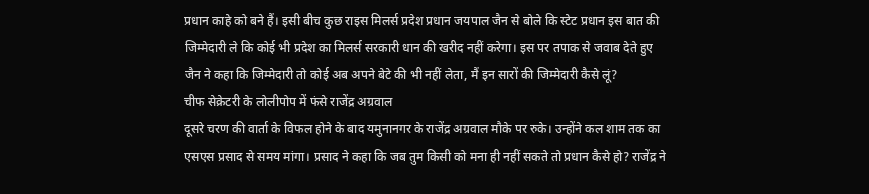प्रधान काहे को बने हैं। इसी बीच कुछ राइस मिलर्स प्रदेश प्रधान जयपाल जैन से बोले कि स्टेट प्रधान इस बात की जिम्मेदारी ले कि कोई भी प्रदेश का मिलर्स सरकारी धान की खरीद नहीं करेगा। इस पर तपाक से जवाब देते हुए जैन ने कहा कि जिम्मेदारी तो कोई अब अपने बेटे की भी नहीं लेता, मैं इन सारों की जिम्मेदारी कैसे लूं?
चीफ सेक्रेटरी के लोलीपोप में फंसे राजेंद्र अग्रवाल
दूसरे चरण की वार्ता के विफल होने के बाद यमुनानगर के राजेंद्र अग्रवाल मौके पर रुके। उन्होंने कल शाम तक का एसएस प्रसाद से समय मांगा। प्रसाद ने कहा कि जब तुम किसी को मना ही नहीं सकते तो प्रधान कैसे हो? राजेंद्र ने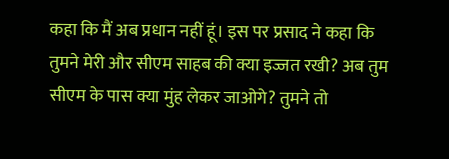कहा कि मैं अब प्रधान नहीं हूं। इस पर प्रसाद ने कहा कि तुमने मेरी और सीएम साहब की क्या इज्जत रखी? अब तुम सीएम के पास क्या मुंह लेकर जाओगे? तुमने तो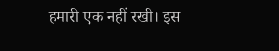हमारी एक नहीं रखी। इस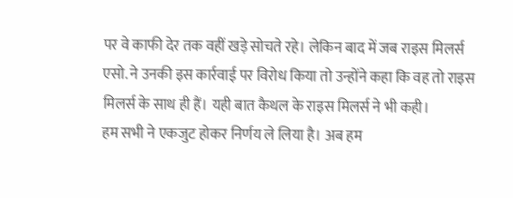पर वे काफी देर तक वहीं खड़े सोचते रहे। लेकिन बाद में जब राइस मिलर्स एसो. ने उनकी इस कार्रवाई पर विरोध किया तो उन्होंने कहा कि वह तो राइस मिलर्स के साथ ही हैं। यही बात कैथल के राइस मिलर्स ने भी कही।
हम सभी ने एकजुट होकर निर्णय ले लिया है। अब हम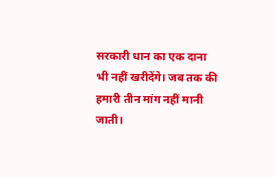सरकारी धान का एक दाना भी नहीं खरीदेंगे। जब तक की हमारी तीन मांग नहीं मानी जाती।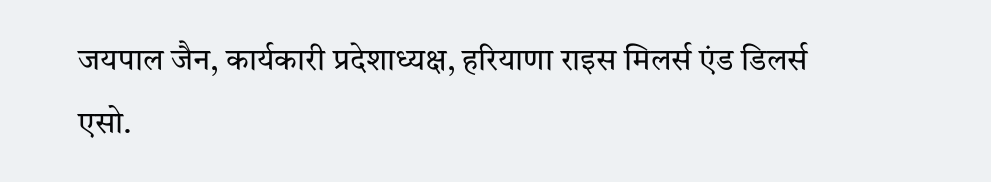जयपाल जैन, कार्यकारी प्रदेशाध्यक्ष, हरियाणा राइस मिलर्स एंड डिलर्स एसो.